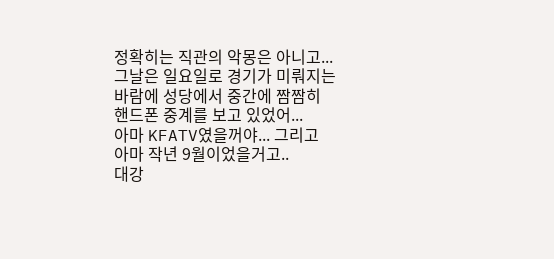정확히는 직관의 악몽은 아니고...
그날은 일요일로 경기가 미뤄지는 바람에 성당에서 중간에 짬짬히 핸드폰 중계를 보고 있었어...
아마 KFATV였을꺼야... 그리고 아마 작년 9월이었을거고..
대강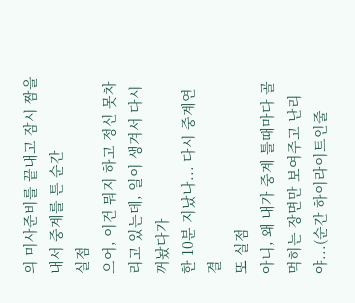의 미사준비를 끝내고 잠시 짬을 내서 중계를 튼 순간
실점
으어, 이건 뭐지 하고 정신 못차리고 있는데, 일이 생겨서 다시 꺼놨다가
한 10분 지났나... 다시 중계연결
또 실점
아니, 왜 내가 중계 틀때마다 골 먹히는 장면만 보여주고 난리야...(순간 하이라이트인줄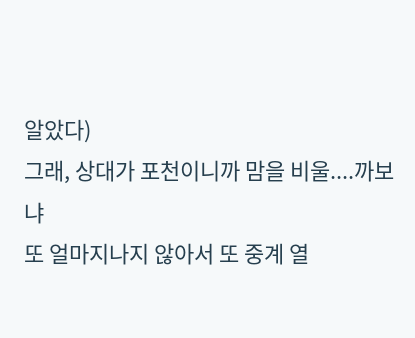알았다)
그래, 상대가 포천이니까 맘을 비울....까보냐
또 얼마지나지 않아서 또 중계 열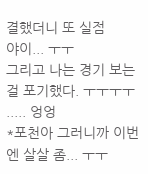결했더니 또 실점
야이... ㅜㅜ
그리고 나는 경기 보는걸 포기했다. ㅜㅜㅜㅜ
..... 엉엉
*포천아 그러니까 이번엔 살살 좀... ㅜㅜ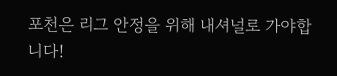포천은 리그 안정을 위해 내셔널로 가야합니다!